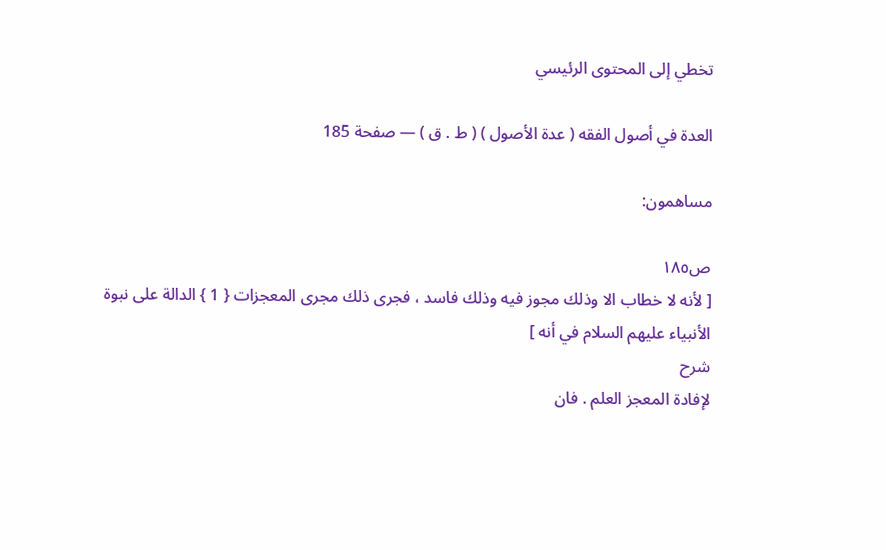تخطي إلى المحتوى الرئيسي

العدة في أصول الفقه ( عدة الأصول ) ( ط . ق ) — صفحة 185

مساهمون:

ص١٨٥
[ لأنه لا خطاب الا وذلك مجوز فيه وذلك فاسد ، فجرى ذلك مجرى المعجزات { 1 } الدالة على نبوة الأنبياء عليهم السلام في أنه ]
شرح
لإفادة المعجز العلم . فان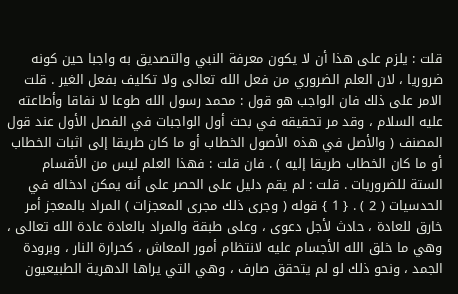قلت : يلزم على هذا أن لا يكون معرفة النبي والتصديق به واجبا حين كونه ضروريا ، لان العلم الضروري من فعل الله تعالى ولا تكليف بفعل الغير . قلت الامر على ذلك فان الواجب هو قول : محمد رسول الله طوعا لا نفاقا وأطاعته عليه السلام ، وقد مر تحقيقه في بحث أول الواجبات في الفصل الأول عند قول المصنف ( والأصل في هذه الأصول الخطاب أو ما كان طريقا إلى اثبات الخطاب أو ما كان الخطاب طريقا إليه ) . فان قلت : فهذا العلم ليس من الأقسام الستة للضروريات . قلت : لم يقم دليل على الحصر على أنه يمكن ادخاله في الحدسيات ( 2 ) . { 1 } قوله ( وجرى ذلك مجرى المعجزات ) المراد بالمعجز أمر خارق للعادة ، حادث لأجل دعوى ، وعلى طبقة والمراد بالعادة عادة الله تعالى ، وهي ما خلق الله الأجسام عليه لانتظام أمور المعاش ، كحرارة النار ، وبرودة الجمد ، ونحو ذلك لو لم يتحقق صارف ، وهي التي يراها الدهرية الطبيعيون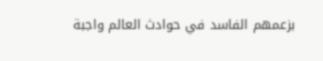بزعمهم الفاسد في حوادث العالم واجبة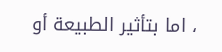، اما بتأثير الطبيعة أو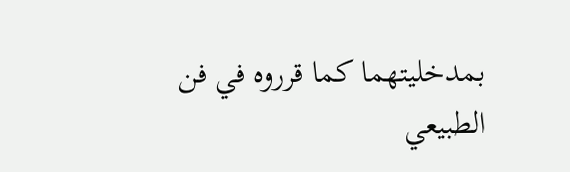بمدخليتهما كما قرروه في فن الطبيعي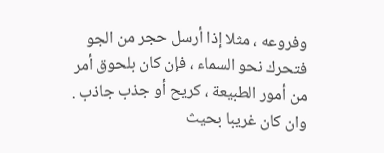وفروعه ، مثلا إذا أرسل حجر من الجو فتحرك نحو السماء ، فإن كان بلحوق أمر من أمور الطبيعة ، كريح أو جذب جاذب . وان كان غريبا بحيث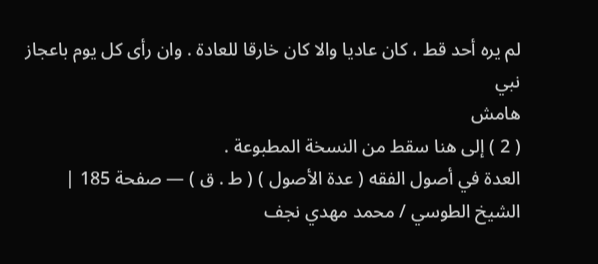لم يره أحد قط ، كان عاديا والا كان خارقا للعادة . وان رأى كل يوم باعجاز نبي
هامش
( 2 ) إلى هنا سقط من النسخة المطبوعة .
العدة في أصول الفقه ( عدة الأصول ) ( ط . ق ) — صفحة 185 | الشيخ الطوسي / محمد مهدي نجف